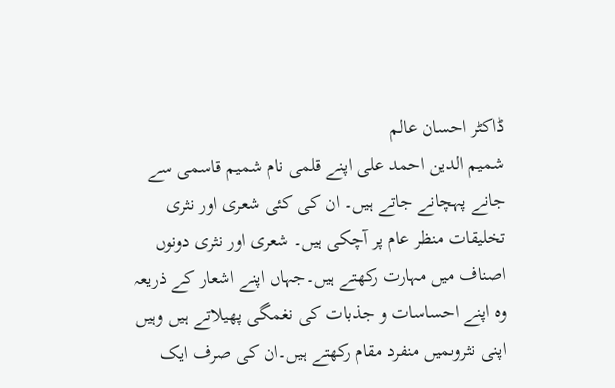ڈاکٹر احسان عالم
شمیم الدین احمد علی اپنے قلمی نام شمیم قاسمی سے جانے پہچانے جاتے ہیں۔ ان کی کئی شعری اور نثری تخلیقات منظر عام پر آچکی ہیں۔ شعری اور نثری دونوں اصناف میں مہارت رکھتے ہیں۔جہاں اپنے اشعار کے ذریعہ وہ اپنے احساسات و جذبات کی نغمگی پھیلاتے ہیں وہیں اپنی نثروںمیں منفرد مقام رکھتے ہیں۔ان کی صرف ایک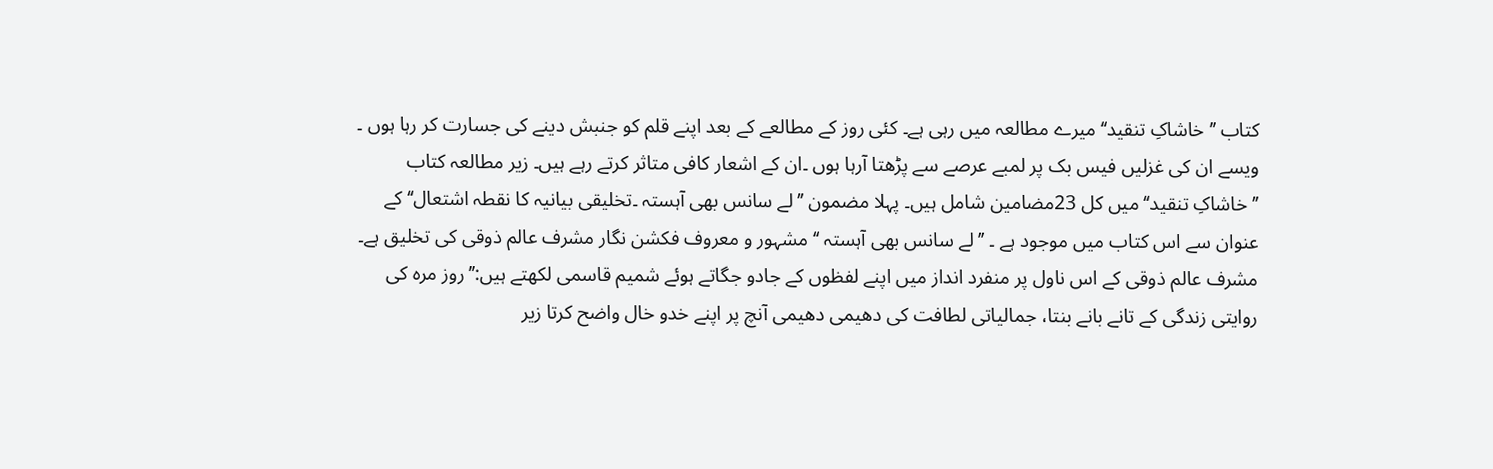کتاب ’’خاشاکِ تنقید‘‘ میرے مطالعہ میں رہی ہے۔ کئی روز کے مطالعے کے بعد اپنے قلم کو جنبش دینے کی جسارت کر رہا ہوں ۔ ویسے ان کی غزلیں فیس بک پر لمبے عرصے سے پڑھتا آرہا ہوں ۔ان کے اشعار کافی متاثر کرتے رہے ہیں۔ زیر مطالعہ کتاب ’’خاشاکِ تنقید‘‘ میں کل 23مضامین شامل ہیں۔ پہلا مضمون ’’لے سانس بھی آہستہ ۔تخلیقی بیانیہ کا نقطہ اشتعال‘‘ کے عنوان سے اس کتاب میں موجود ہے ۔ ’’لے سانس بھی آہستہ ‘‘ مشہور و معروف فکشن نگار مشرف عالم ذوقی کی تخلیق ہے۔ مشرف عالم ذوقی کے اس ناول پر منفرد انداز میں اپنے لفظوں کے جادو جگاتے ہوئے شمیم قاسمی لکھتے ہیں:’’روز مرہ کی روایتی زندگی کے تانے بانے بنتا، جمالیاتی لطافت کی دھیمی دھیمی آنچ پر اپنے خدو خال واضح کرتا زیر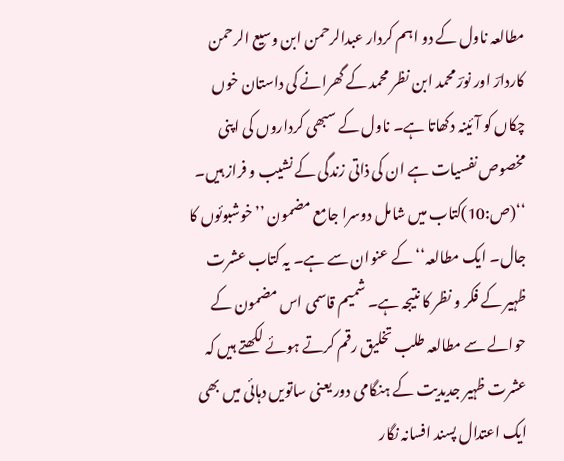مطالعہ ناول کے دو اہم کردار عبدالرحمن ابن وسیع الرحمن کاردارؔ اور نورؔ محمد ابن نظر محمد کے گھرانے کی داستان خوں چکاں کو آئینہ دکھاتا ہے۔ ناول کے سبھی کرداروں کی اپنی مخصوص نفسیات ہے ان کی ذاتی زندگی کے نشیب و فراز ہیں۔ ‘‘(ص:10)کتاب میں شامل دوسرا جامع مضمون ’’خوشبوئوں کا جال۔ ایک مطالعہ‘‘ کے عنوان سے ہے۔ یہ کتاب عشرت ظہیر کے فکر و نظر کا نتیجہ ہے۔ شمیم قاسمی اس مضمون کے حوالے سے مطالعہ طلب تخلیق رقم کرتے ہوئے لکھتے ہیں کہ عشرت ظہیر جدیدیت کے ہنگامی دور یعنی ساتویں دہائی میں بھی ایک اعتدال پسند افسانہ نگار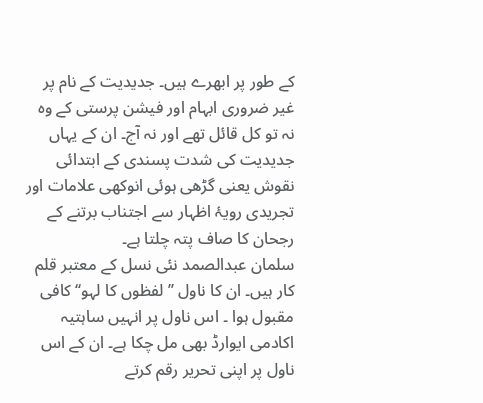کے طور پر ابھرے ہیں۔ جدیدیت کے نام پر غیر ضروری ابہام اور فیشن پرستی کے وہ نہ تو کل قائل تھے اور نہ آج۔ ان کے یہاں جدیدیت کی شدت پسندی کے ابتدائی نقوش یعنی گڑھی ہوئی انوکھی علامات اور تجریدی رویۂ اظہار سے اجتناب برتنے کے رجحان کا صاف پتہ چلتا ہے۔
سلمان عبدالصمد نئی نسل کے معتبر قلم کار ہیں۔ ان کا ناول ’’لفظوں کا لہو‘‘ کافی مقبول ہوا ۔ اس ناول پر انہیں ساہتیہ اکادمی ایوارڈ بھی مل چکا ہے۔ ان کے اس ناول پر اپنی تحریر رقم کرتے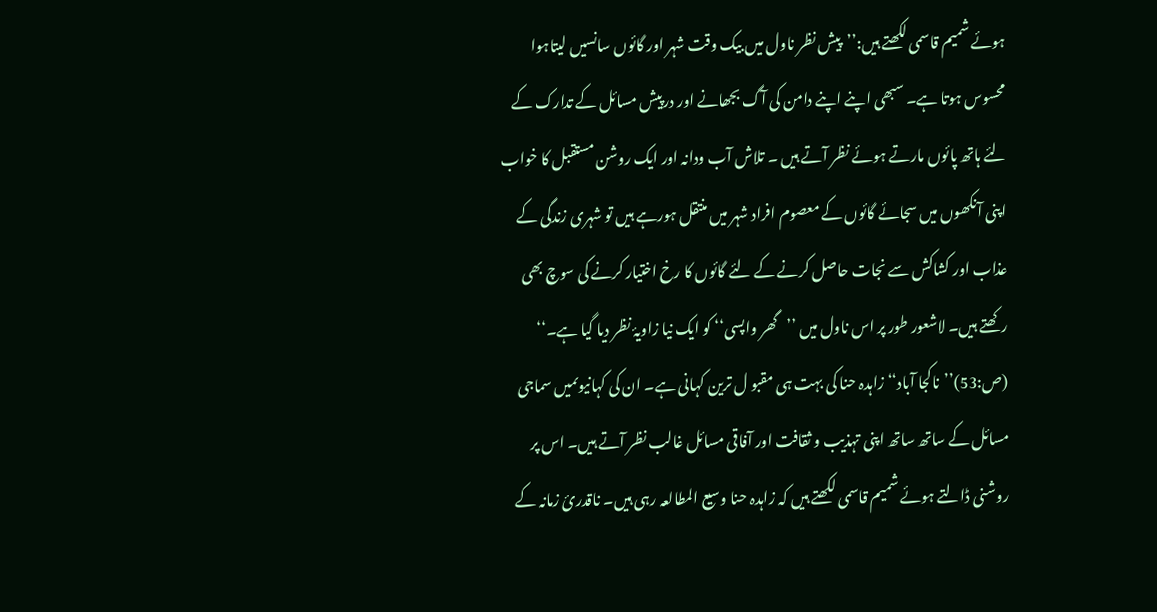ہوئے شمیم قاسمی لکھتے ہیں:’’پیش نظر ناول میں بیک وقت شہر اور گائوں سانسیں لیتاہوا محسوس ہوتا ہے۔ سبھی اپنے اپنے دامن کی آگ بجھانے اور درپیش مسائل کے تدارک کے لئے ہاتھ پائوں مارتے ہوئے نظر آتے ہیں ۔ تلاش آب ودانہ اور ایک روشن مستقبل کا خواب اپنی آنکھوں میں سجائے گائوں کے معصوم افراد شہر میں منتقل ہورہے ہیں تو شہری زندگی کے عذاب اور کشاکش سے نجات حاصل کرنے کے لئے گائوں کا رخ اختیار کرنے کی سوچ بھی رکھتے ہیں۔ لاشعور طور پر اس ناول میں ’’گھر واپسی‘‘ کو ایک نیا زاویۂ نظر دیا گیا ہے۔‘‘ (ص:53)’’ناکجا آباد‘‘ زاہدہ حنا کی بہت ہی مقبو ل ترین کہانی ہے۔ ان کی کہانیوںمیں سماجی مسائل کے ساتھ ساتھ اپنی تہذیب و ثقافت اور آفاقی مسائل غالب نظر آتے ہیں۔ اس پر روشنی ڈالتے ہوئے شمیم قاسمی لکھتے ہیں کہ زاہدہ حنا وسیع المطالعہ رہی ہیں۔ ناقدریٔ زمانہ کے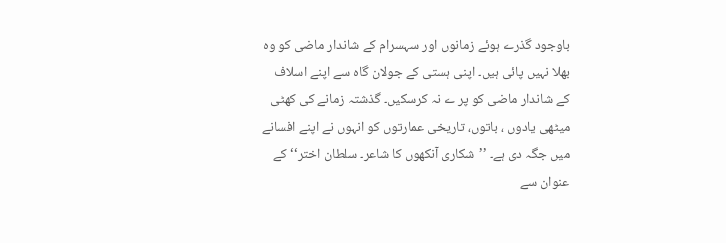باوجود گذرے ہوئے زمانوں اور سہسرام کے شاندار ماضی کو وہ بھلا نہیں پائی ہیں۔ اپنی ہستی کے جولان گاہ سے اپنے اسلاف کے شاندار ماضی کو پر ے نہ کرسکیں۔ گذشتہ زمانے کی کھٹی میٹھی یادوں ، باتوں، تاریخی عمارتوں کو انہوں نے اپنے افسانے میں جگہ دی ہے۔ ’’شکاری آنکھوں کا شاعر۔ سلطان اختر‘‘ کے عنوان سے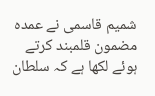شمیم قاسمی نے عمدہ مضمون قلمبند کرتے ہوئے لکھا ہے کہ سلطان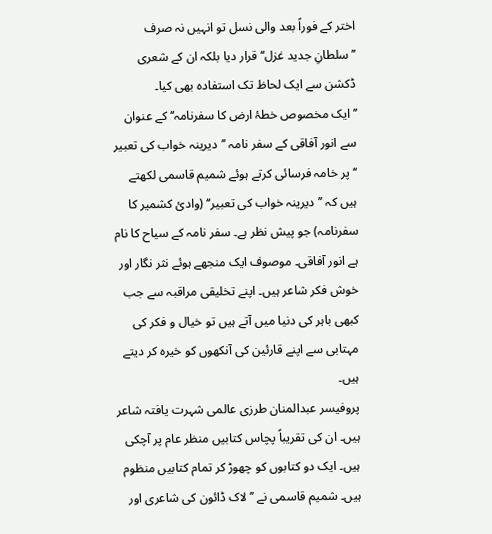اختر کے فوراً بعد والی نسل تو انہیں نہ صرف ’’سلطانِ جدید غزل‘‘ قرار دیا بلکہ ان کے شعری ڈکشن سے ایک لحاظ تک استفادہ بھی کیا۔
’’ایک مخصوص خطۂ ارض کا سفرنامہ‘‘ کے عنوان سے انور آفاقی کے سفر نامہ ’’دیرینہ خواب کی تعبیر ‘‘ پر خامہ فرسائی کرتے ہوئے شمیم قاسمی لکھتے ہیں کہ ’’دیرینہ خواب کی تعبیر‘‘ (وادیٔ کشمیر کا سفرنامہ) جو پیش نظر ہے۔ سفر نامہ کے سیاح کا نام ہے انور آفاقی۔ موصوف ایک منجھے ہوئے نثر نگار اور خوش فکر شاعر ہیں۔ اپنے تخلیقی مراقبہ سے جب کبھی باہر کی دنیا میں آتے ہیں تو خیال و فکر کی مہتابی سے اپنے قارئین کی آنکھوں کو خیرہ کر دیتے ہیں۔
پروفیسر عبدالمنان طرزی عالمی شہرت یافتہ شاعر ہیں۔ ان کی تقریباً پچاس کتابیں منظر عام پر آچکی ہیں۔ ایک دو کتابوں کو چھوڑ کر تمام کتابیں منظوم ہیں۔ شمیم قاسمی نے ’’لاک ڈائون کی شاعری اور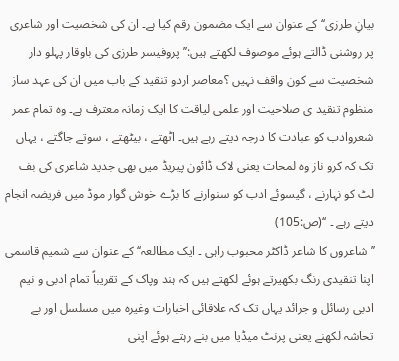بیانِ طرزی‘‘کے عنوان سے ایک مضمون رقم کیا ہے۔ ان کی شخصیت اور شاعری پر روشنی ڈالتے ہوئے موصوف لکھتے ہیں:’’پروفیسر طرزی کی باوقار پہلو دار شخصیت سے کون واقف نہیں ؟معاصر اردو تنقید کے باب میں ان کی عہد ساز منظوم تنقید ی صلاحیت اور علمی لیاقت کا ایک زمانہ معترف ہے۔ وہ تمام عمر شعروادب کو عبادت کا درجہ دیتے رہے ہیں۔ اٹھتے ، بیٹھتے ، سوتے جاگتے ، یہاں تک کہ کرو ناز وہ لمحات یعنی لاک ڈائون پیریڈ میں بھی جدید شاعری کی بف لٹ کو نہارنے ، گیسوئے ادب کو سنوارنے کا بڑے خوش گوار موڈ میں فریضہ انجام دیتے رہے ۔ ‘‘(ص:105)
’’شاعروں کا شاعر ڈاکٹر محبوب راہی ۔ ایک مطالعہ‘‘ کے عنوان سے شمیم قاسمی اپنا تنقیدی رنگ بکھیرتے ہوئے لکھتے ہیں کہ ہند وپاک کے تقریباً تمام ادبی و نیم ادبی رسائل و جرائد یہاں تک کہ علاقائی اخبارات وغیرہ میں مسلسل اور بے تحاشہ لکھنے یعنی پرنٹ میڈیا میں بنے رہتے ہوئے اپنی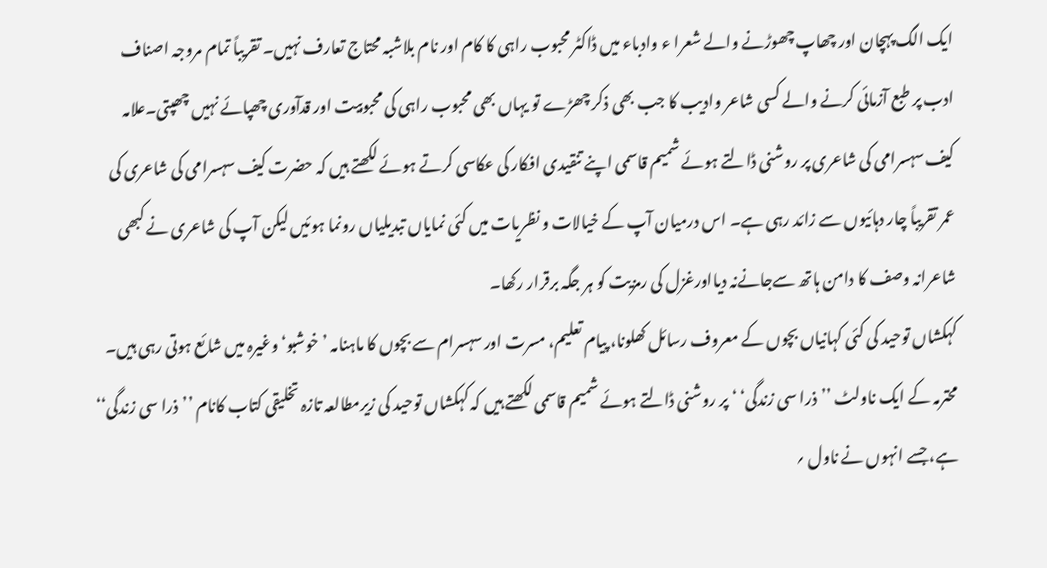ایک الگ پہچان اور چھاپ چھوڑنے والے شعرا ء وادباء میں ڈاکٹر محبوب راہی کا کام اور نام بلاشبہ محتاج تعارف نہیں۔ تقریباً تمام مروجہ اصناف ادب پر طبع آزمائی کرنے والے کسی شاعر وادیب کا جب بھی ذکر چھڑے تو یہاں بھی محبوب راہی کی محبوبیت اور قدآوری چھپائے نہیں چھپتی۔علامہ کیف سہسرامی کی شاعری پر روشنی ڈالتے ہوئے شمیم قاسمی اپنے تنقیدی افکار کی عکاسی کرتے ہوئے لکھتے ہیں کہ حضرت کیف سہسرامی کی شاعری کی عمر تقریباً چار دہائیوں سے زائد رہی ہے۔ اس درمیان آپ کے خیالات و نظریات میں کئی نمایاں تبدیلیاں رونما ہوئیں لیکن آپ کی شاعری نے کبھی شاعرانہ وصف کا دامن ہاتھ سےجانےنہ دیااورغزل کی رمزیت کو ہر جگہ برقرار رکھا۔
کہکشاں توحید کی کئی کہانیاں بچوں کے معروف رسائل کھلونا، پیام تعلیم، مسرت اور سہسرام سے بچوں کا ماہنامہ ’خوشبو‘ وغیرہ میں شائع ہوتی رہی ہیں۔ محترمہ کے ایک ناولٹ ’’ذرا سی زندگی‘ ‘ پر روشنی ڈالتے ہوئے شمیم قاسمی لکھتے ہیں کہ کہکشاں توحید کی زیرمطالعہ تازہ تخلیقی کتاب کانام ’’ذرا سی زندگی‘‘ ہے، جسے انہوں نے ناول ؍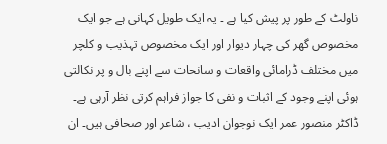ناولٹ کے طور پر پیش کیا ہے ۔ یہ ایک طویل کہانی ہے جو ایک مخصوص گھر کی چہار دیوار اور ایک مخصوص تہذیب و کلچر میں مختلف ڈرامائی واقعات و سانحات سے اپنے بال و پر نکالتی ہوئی اپنے وجود کے اثبات و نفی کا جواز فراہم کرتی نظر آرہی ہے۔
ڈاکٹر منصور عمر ایک نوجوان ادیب ، شاعر اور صحافی ہیں۔ ان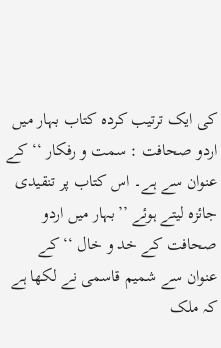کی ایک ترتیب کردہ کتاب بہار میں اردو صحافت : سمت و رفکار ‘‘کے عنوان سے ہے۔ اس کتاب پر تنقیدی جائزہ لیتے ہوئے ’’بہار میں اردو صحافت کے خد و خال ‘‘ کے عنوان سے شمیم قاسمی نے لکھا ہے کہ ملک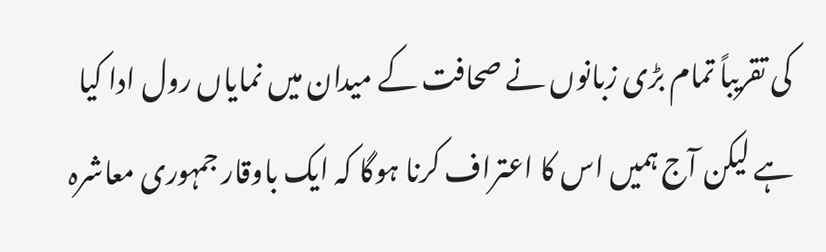کی تقریباً تمام بڑی زبانوں نے صحافت کے میدان میں نمایاں رول ادا کیا ہے لیکن آج ہمیں اس کا اعتراف کرنا ہوگا کہ ایک باوقار جمہوری معاشرہ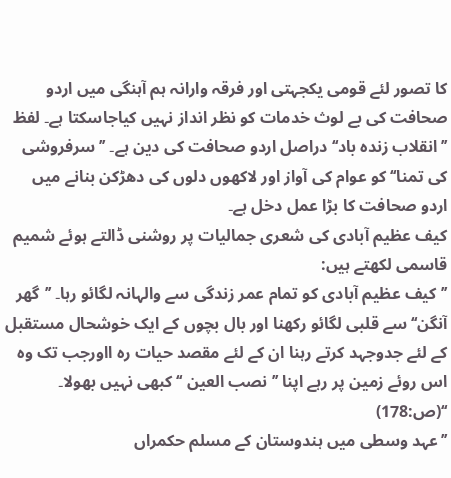کا تصور لئے قومی یکجہتی اور فرقہ وارانہ ہم آہنگی میں اردو صحافت کی بے لوث خدمات کو نظر انداز نہیں کیاجاسکتا ہے۔ لفظ ’’انقلاب زندہ باد‘‘ دراصل اردو صحافت کی دین ہے۔ ’’سرفروشی کی تمنا‘‘ کو عوام کی آواز اور لاکھوں دلوں کی دھڑکن بنانے میں اردو صحافت کا بڑا عمل دخل ہے۔
کیف عظیم آبادی کی شعری جمالیات پر روشنی ڈالتے ہوئے شمیم قاسمی لکھتے ہیں:
’’کیف عظیم آبادی کو تمام عمر زندگی سے والہانہ لگائو رہا۔ ’’گھر آنگن‘‘ سے قلبی لگائو رکھنا اور بال بچوں کے ایک خوشحال مستقبل کے لئے جدوجہد کرتے رہنا ان کے لئے مقصد حیات رہ ااورجب تک وہ اس روئے زمین پر رہے اپنا ’’نصب العین ‘‘ کبھی نہیں بھولا۔ ‘‘(ص:178)
’’عہد وسطی میں ہندوستان کے مسلم حکمراں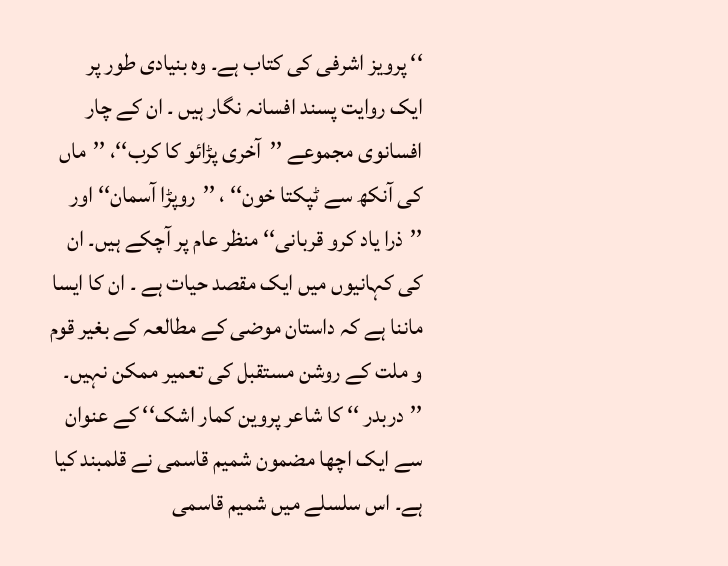‘‘ پرویز اشرفی کی کتاب ہے۔ وہ بنیادی طور پر ایک روایت پسند افسانہ نگار ہیں ۔ ان کے چار افسانوی مجموعے ’’آخری پڑائو کا کرب‘‘، ’’ماں کی آنکھ سے ٹپکتا خون‘‘ ، ’’روپڑا آسمان‘‘ اور ’’ذرا یاد کرو قربانی‘‘ منظر عام پر آچکے ہیں۔ ان کی کہانیوں میں ایک مقصد حیات ہے ۔ ان کا ایسا ماننا ہے کہ داستان موضی کے مطالعہ کے بغیر قوم و ملت کے روشن مستقبل کی تعمیر ممکن نہیں۔
’’دربدر ‘‘ کا شاعر پروین کمار اشک‘‘ کے عنوان سے ایک اچھا مضمون شمیم قاسمی نے قلمبند کیا ہے۔ اس سلسلے میں شمیم قاسمی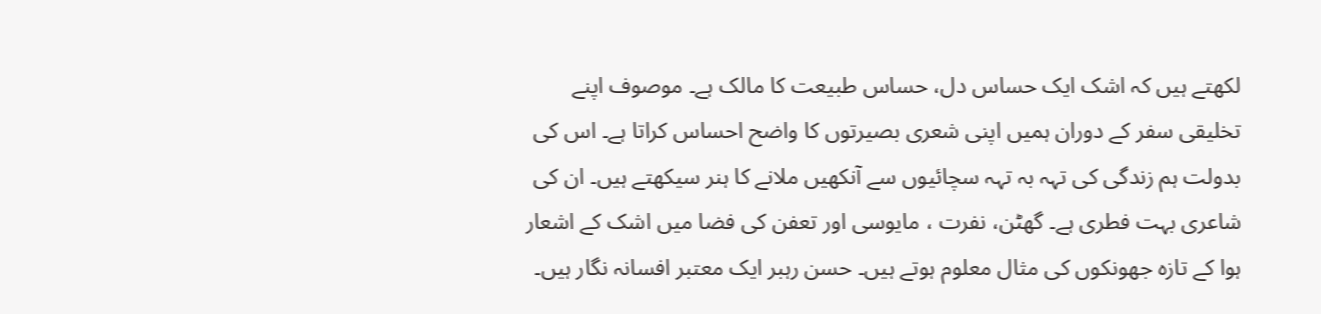لکھتے ہیں کہ اشک ایک حساس دل، حساس طبیعت کا مالک ہے۔ موصوف اپنے تخلیقی سفر کے دوران ہمیں اپنی شعری بصیرتوں کا واضح احساس کراتا ہے۔ اس کی بدولت ہم زندگی کی تہہ بہ تہہ سچائیوں سے آنکھیں ملانے کا ہنر سیکھتے ہیں۔ ان کی شاعری بہت فطری ہے۔ گھٹن، نفرت ، مایوسی اور تعفن کی فضا میں اشک کے اشعار ہوا کے تازہ جھونکوں کی مثال معلوم ہوتے ہیں۔ حسن رہبر ایک معتبر افسانہ نگار ہیں۔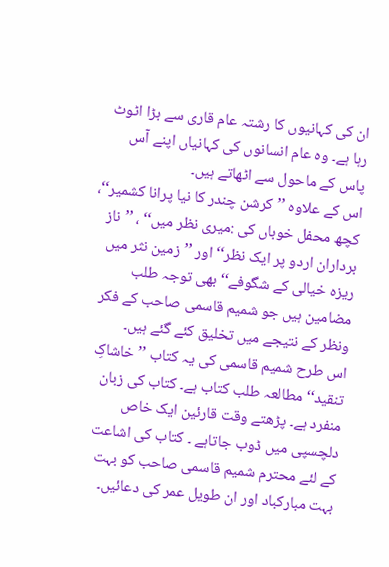ان کی کہانیوں کا رشتہ عام قاری سے بڑا اٹوٹ رہا ہے۔ وہ عام انسانوں کی کہانیاں اپنے آس پاس کے ماحول سے اٹھاتے ہیں۔
اس کے علاوہ ’’کرشن چندر کا نیا پرانا کشمیر‘‘، کچھ محفل خوباں کی :میری نظر میں‘‘ ، ’’ناز برداران اردو پر ایک نظر‘‘ اور ’’زمین نثر میں ریزہ خیالی کے شگوفے‘‘ بھی توجہ طلب مضامین ہیں جو شمیم قاسمی صاحب کے فکر ونظر کے نتیجے میں تخلیق کئے گئے ہیں۔
اس طرح شمیم قاسمی کی یہ کتاب ’’خاشاکِ تنقید‘‘ مطالعہ طلب کتاب ہے۔ کتاب کی زبان منفرد ہے۔ پڑھتے وقت قارئین ایک خاص دلچسپی میں ڈوب جاتاہے ۔ کتاب کی اشاعت کے لئے محترم شمیم قاسمی صاحب کو بہت بہت مبارکباد اور ان طویل عمر کی دعائیں۔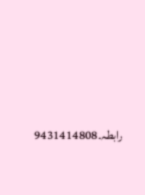رابطہ۔9431414808